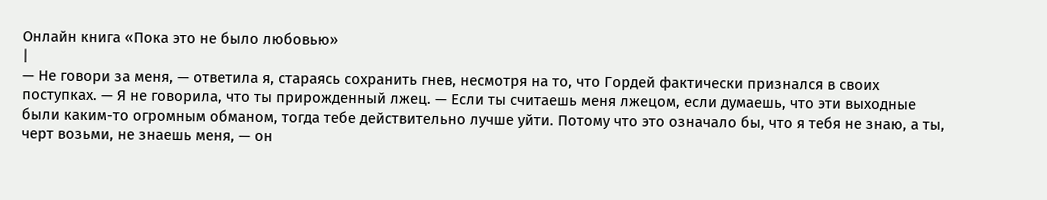Онлайн книга «Пока это не было любовью»
|
— Не говори за меня, — ответила я, стараясь сохранить гнев, несмотря на то, что Гордей фактически признался в своих поступках. — Я не говорила, что ты прирожденный лжец. — Если ты считаешь меня лжецом, если думаешь, что эти выходные были каким-то огромным обманом, тогда тебе действительно лучше уйти. Потому что это означало бы, что я тебя не знаю, а ты, черт возьми, не знаешь меня, — он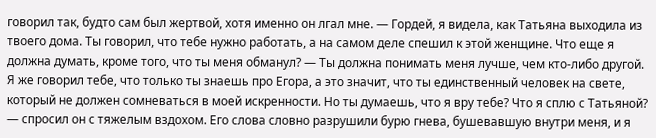говорил так, будто сам был жертвой, хотя именно он лгал мне. — Гордей, я видела, как Татьяна выходила из твоего дома. Ты говорил, что тебе нужно работать, а на самом деле спешил к этой женщине. Что еще я должна думать, кроме того, что ты меня обманул? — Ты должна понимать меня лучше, чем кто-либо другой. Я же говорил тебе, что только ты знаешь про Егора, а это значит, что ты единственный человек на свете, который не должен сомневаться в моей искренности. Но ты думаешь, что я вру тебе? Что я сплю с Татьяной? — спросил он с тяжелым вздохом. Его слова словно разрушили бурю гнева, бушевавшую внутри меня, и я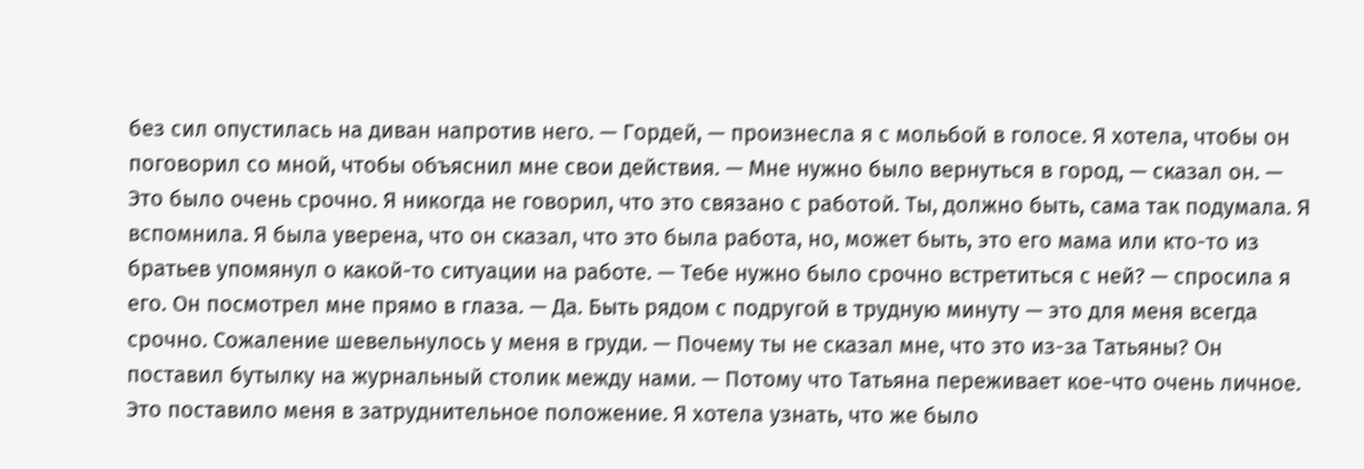без сил опустилась на диван напротив него. — Гордей, — произнесла я с мольбой в голосе. Я хотела, чтобы он поговорил со мной, чтобы объяснил мне свои действия. — Мне нужно было вернуться в город, — сказал он. — Это было очень срочно. Я никогда не говорил, что это связано с работой. Ты, должно быть, сама так подумала. Я вспомнила. Я была уверена, что он сказал, что это была работа, но, может быть, это его мама или кто-то из братьев упомянул о какой-то ситуации на работе. — Тебе нужно было срочно встретиться с ней? — спросила я его. Он посмотрел мне прямо в глаза. — Да. Быть рядом с подругой в трудную минуту — это для меня всегда срочно. Сожаление шевельнулось у меня в груди. — Почему ты не сказал мне, что это из-за Татьяны? Он поставил бутылку на журнальный столик между нами. — Потому что Татьяна переживает кое-что очень личное. Это поставило меня в затруднительное положение. Я хотела узнать, что же было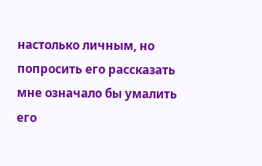настолько личным, но попросить его рассказать мне означало бы умалить его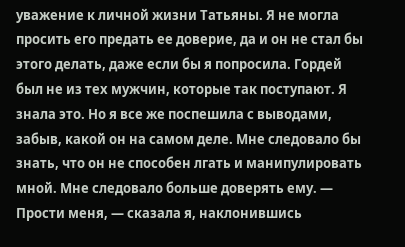уважение к личной жизни Татьяны. Я не могла просить его предать ее доверие, да и он не стал бы этого делать, даже если бы я попросила. Гордей был не из тех мужчин, которые так поступают. Я знала это. Но я все же поспешила с выводами, забыв, какой он на самом деле. Мне следовало бы знать, что он не способен лгать и манипулировать мной. Мне следовало больше доверять ему. — Прости меня, — сказала я, наклонившись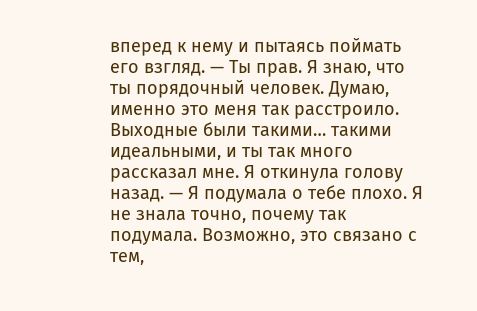вперед к нему и пытаясь поймать его взгляд. — Ты прав. Я знаю, что ты порядочный человек. Думаю, именно это меня так расстроило. Выходные были такими… такими идеальными, и ты так много рассказал мне. Я откинула голову назад. — Я подумала о тебе плохо. Я не знала точно, почему так подумала. Возможно, это связано с тем,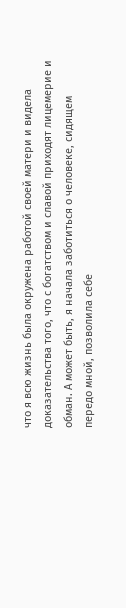что я всю жизнь была окружена работой своей матери и видела доказательства того, что с богатством и славой приходят лицемерие и обман. А может быть, я начала заботиться о человеке, сидящем передо мной, позволила себе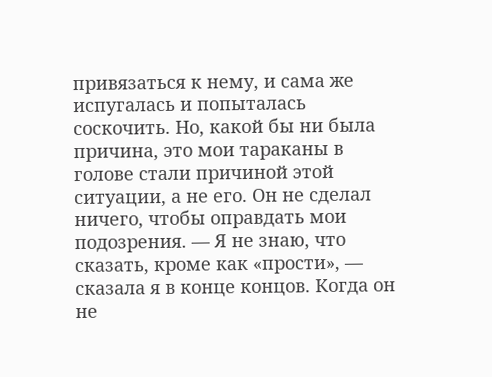привязаться к нему, и сама же испугалась и попыталась соскочить. Но, какой бы ни была причина, это мои тараканы в голове стали причиной этой ситуации, а не его. Он не сделал ничего, чтобы оправдать мои подозрения. — Я не знаю, что сказать, кроме как «прости», — сказала я в конце концов. Когда он не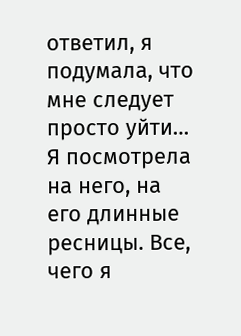ответил, я подумала, что мне следует просто уйти… Я посмотрела на него, на его длинные ресницы. Все, чего я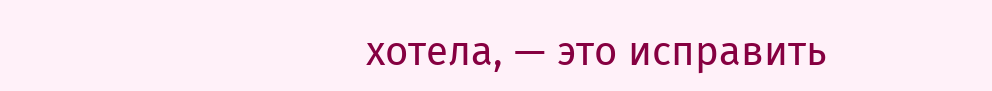хотела, — это исправить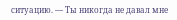ситуацию. — Ты никогда не давал мне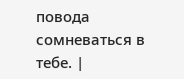повода сомневаться в тебе. |